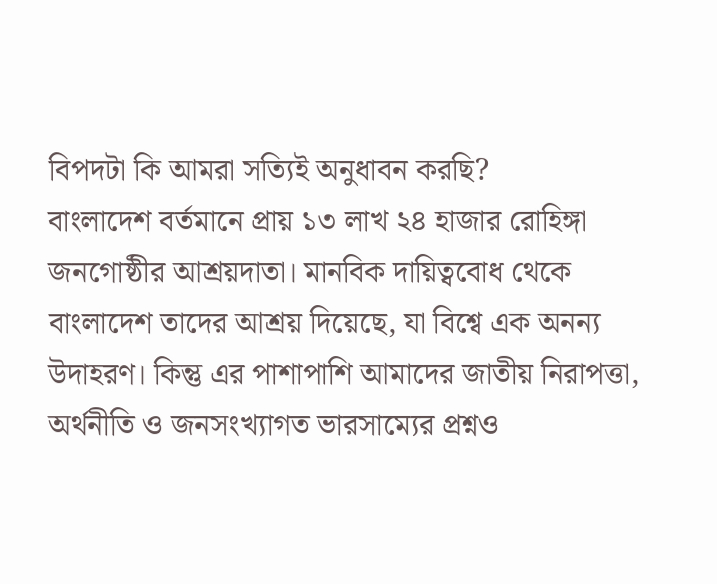বিপদটা কি আমরা সত্যিই অনুধাবন করছি?
বাংলাদেশ বর্তমানে প্রায় ১৩ লাখ ২৪ হাজার রোহিঙ্গা জনগোষ্ঠীর আশ্রয়দাতা। মানবিক দায়িত্ববোধ থেকে বাংলাদেশ তাদের আশ্রয় দিয়েছে, যা বিশ্বে এক অনন্য উদাহরণ। কিন্তু এর পাশাপাশি আমাদের জাতীয় নিরাপত্তা, অর্থনীতি ও জনসংখ্যাগত ভারসাম্যের প্রশ্নও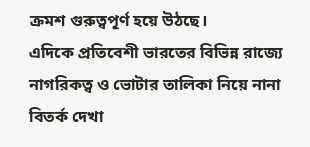ক্রমশ গুরুত্বপূর্ণ হয়ে উঠছে।
এদিকে প্রতিবেশী ভারতের বিভিন্ন রাজ্যে নাগরিকত্ব ও ভোটার তালিকা নিয়ে নানা বিতর্ক দেখা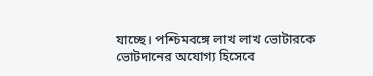যাচ্ছে। পশ্চিমবঙ্গে লাখ লাখ ভোটারকে ভোটদানের অযোগ্য হিসেবে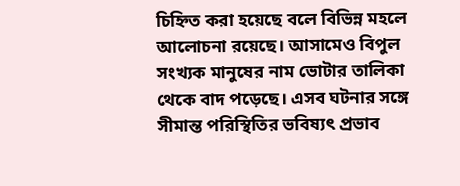চিহ্নিত করা হয়েছে বলে বিভিন্ন মহলে আলোচনা রয়েছে। আসামেও বিপুল সংখ্যক মানুষের নাম ভোটার তালিকা থেকে বাদ পড়েছে। এসব ঘটনার সঙ্গে সীমান্ত পরিস্থিতির ভবিষ্যৎ প্রভাব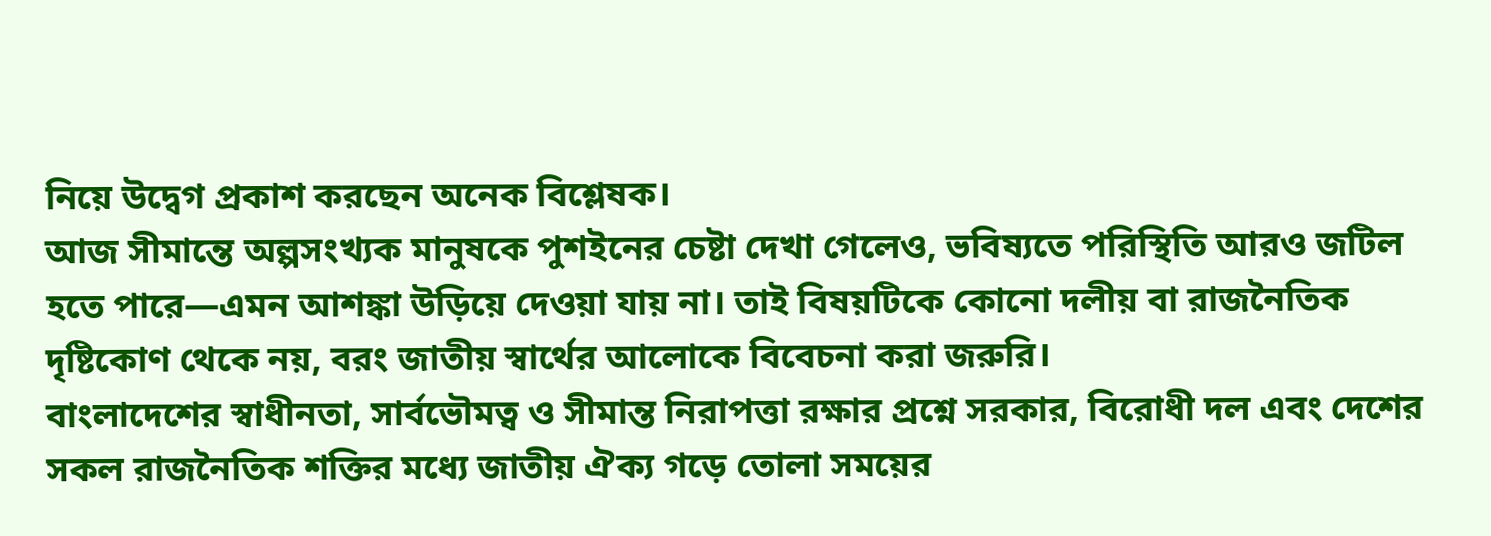নিয়ে উদ্বেগ প্রকাশ করছেন অনেক বিশ্লেষক।
আজ সীমান্তে অল্পসংখ্যক মানুষকে পুশইনের চেষ্টা দেখা গেলেও, ভবিষ্যতে পরিস্থিতি আরও জটিল হতে পারে—এমন আশঙ্কা উড়িয়ে দেওয়া যায় না। তাই বিষয়টিকে কোনো দলীয় বা রাজনৈতিক দৃষ্টিকোণ থেকে নয়, বরং জাতীয় স্বার্থের আলোকে বিবেচনা করা জরুরি।
বাংলাদেশের স্বাধীনতা, সার্বভৌমত্ব ও সীমান্ত নিরাপত্তা রক্ষার প্রশ্নে সরকার, বিরোধী দল এবং দেশের সকল রাজনৈতিক শক্তির মধ্যে জাতীয় ঐক্য গড়ে তোলা সময়ের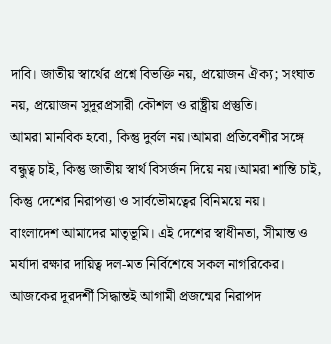দাবি। জাতীয় স্বার্থের প্রশ্নে বিভক্তি নয়, প্রয়োজন ঐক্য; সংঘাত নয়, প্রয়োজন সুদূরপ্রসারী কৌশল ও রাষ্ট্রীয় প্রস্তুতি।
আমরা মানবিক হবো, কিন্তু দুর্বল নয়।আমরা প্রতিবেশীর সঙ্গে বন্ধুত্ব চাই, কিন্তু জাতীয় স্বার্থ বিসর্জন দিয়ে নয়।আমরা শান্তি চাই, কিন্তু দেশের নিরাপত্তা ও সার্বভৌমত্বের বিনিময়ে নয়।
বাংলাদেশ আমাদের মাতৃভূমি। এই দেশের স্বাধীনতা, সীমান্ত ও মর্যাদা রক্ষার দায়িত্ব দল-মত নির্বিশেষে সকল নাগরিকের। আজকের দূরদর্শী সিদ্ধান্তই আগামী প্রজন্মের নিরাপদ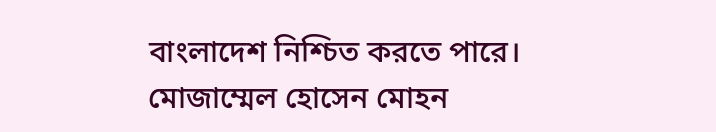বাংলাদেশ নিশ্চিত করতে পারে।
মোজাম্মেল হোসেন মোহন